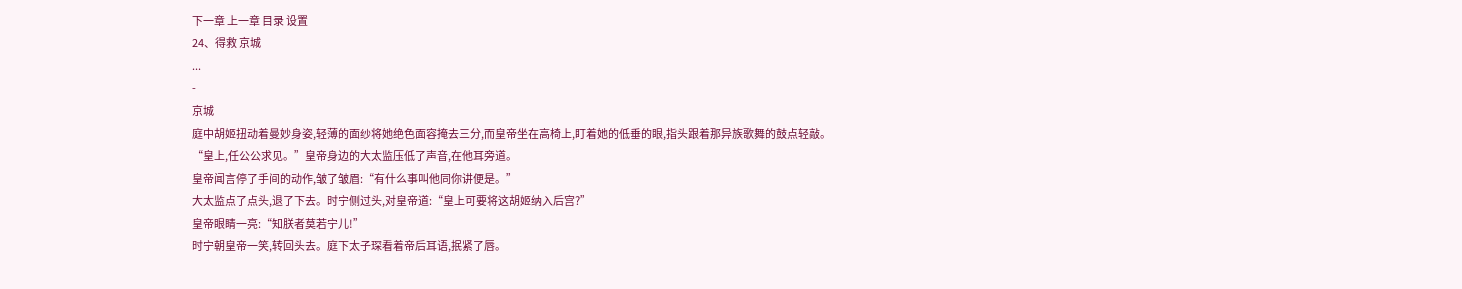下一章 上一章 目录 设置
24、得救 京城
...
-
京城
庭中胡姬扭动着曼妙身姿,轻薄的面纱将她绝色面容掩去三分,而皇帝坐在高椅上,盯着她的低垂的眼,指头跟着那异族歌舞的鼓点轻敲。
“皇上,任公公求见。”皇帝身边的大太监压低了声音,在他耳旁道。
皇帝闻言停了手间的动作,皱了皱眉:“有什么事叫他同你讲便是。”
大太监点了点头,退了下去。时宁侧过头,对皇帝道:“皇上可要将这胡姬纳入后宫?”
皇帝眼睛一亮:“知朕者莫若宁儿!”
时宁朝皇帝一笑,转回头去。庭下太子琛看着帝后耳语,抿紧了唇。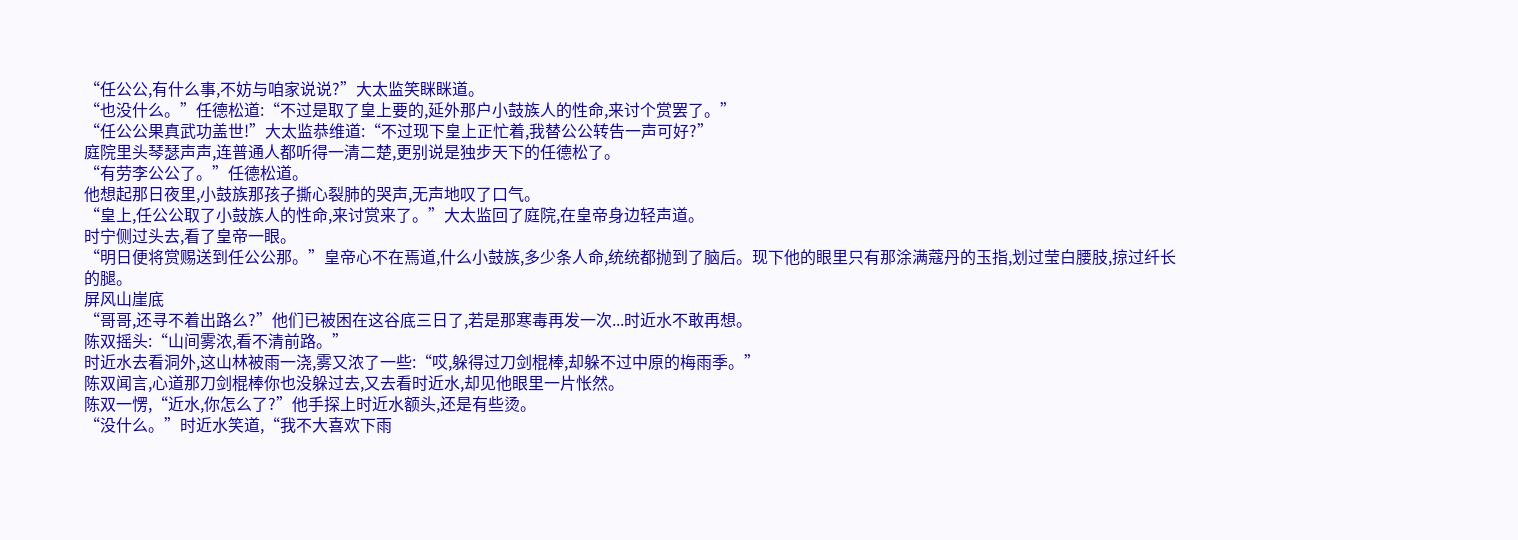“任公公,有什么事,不妨与咱家说说?”大太监笑眯眯道。
“也没什么。”任德松道:“不过是取了皇上要的,延外那户小鼓族人的性命,来讨个赏罢了。”
“任公公果真武功盖世!”大太监恭维道:“不过现下皇上正忙着,我替公公转告一声可好?”
庭院里头琴瑟声声,连普通人都听得一清二楚,更别说是独步天下的任德松了。
“有劳李公公了。”任德松道。
他想起那日夜里,小鼓族那孩子撕心裂肺的哭声,无声地叹了口气。
“皇上,任公公取了小鼓族人的性命,来讨赏来了。”大太监回了庭院,在皇帝身边轻声道。
时宁侧过头去,看了皇帝一眼。
“明日便将赏赐送到任公公那。”皇帝心不在焉道,什么小鼓族,多少条人命,统统都抛到了脑后。现下他的眼里只有那涂满蔻丹的玉指,划过莹白腰肢,掠过纤长的腿。
屏风山崖底
“哥哥,还寻不着出路么?”他们已被困在这谷底三日了,若是那寒毒再发一次...时近水不敢再想。
陈双摇头:“山间雾浓,看不清前路。”
时近水去看洞外,这山林被雨一浇,雾又浓了一些:“哎,躲得过刀剑棍棒,却躲不过中原的梅雨季。”
陈双闻言,心道那刀剑棍棒你也没躲过去,又去看时近水,却见他眼里一片怅然。
陈双一愣,“近水,你怎么了?”他手探上时近水额头,还是有些烫。
“没什么。”时近水笑道,“我不大喜欢下雨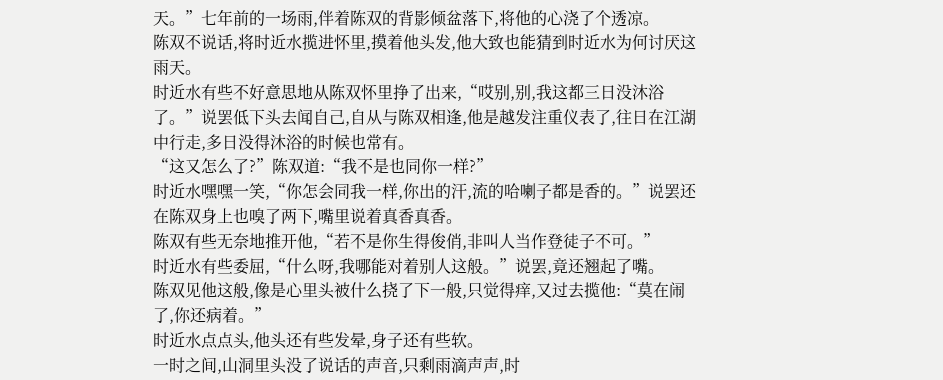天。”七年前的一场雨,伴着陈双的背影倾盆落下,将他的心浇了个透凉。
陈双不说话,将时近水揽进怀里,摸着他头发,他大致也能猜到时近水为何讨厌这雨天。
时近水有些不好意思地从陈双怀里挣了出来,“哎别,别,我这都三日没沐浴了。”说罢低下头去闻自己,自从与陈双相逢,他是越发注重仪表了,往日在江湖中行走,多日没得沐浴的时候也常有。
“这又怎么了?”陈双道:“我不是也同你一样?”
时近水嘿嘿一笑,“你怎会同我一样,你出的汗,流的哈喇子都是香的。”说罢还在陈双身上也嗅了两下,嘴里说着真香真香。
陈双有些无奈地推开他,“若不是你生得俊俏,非叫人当作登徒子不可。”
时近水有些委屈,“什么呀,我哪能对着别人这般。”说罢,竟还翘起了嘴。
陈双见他这般,像是心里头被什么挠了下一般,只觉得痒,又过去揽他:“莫在闹了,你还病着。”
时近水点点头,他头还有些发晕,身子还有些软。
一时之间,山洞里头没了说话的声音,只剩雨滴声声,时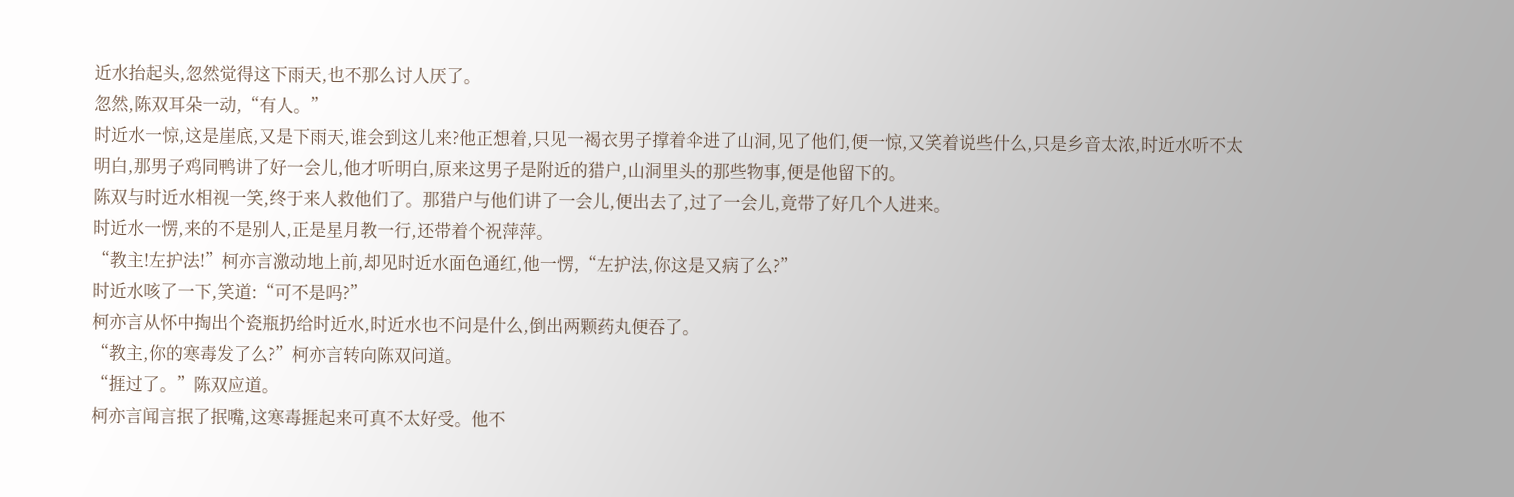近水抬起头,忽然觉得这下雨天,也不那么讨人厌了。
忽然,陈双耳朵一动,“有人。”
时近水一惊,这是崖底,又是下雨天,谁会到这儿来?他正想着,只见一褐衣男子撑着伞进了山洞,见了他们,便一惊,又笑着说些什么,只是乡音太浓,时近水听不太明白,那男子鸡同鸭讲了好一会儿,他才听明白,原来这男子是附近的猎户,山洞里头的那些物事,便是他留下的。
陈双与时近水相视一笑,终于来人救他们了。那猎户与他们讲了一会儿,便出去了,过了一会儿,竟带了好几个人进来。
时近水一愣,来的不是别人,正是星月教一行,还带着个祝萍萍。
“教主!左护法!”柯亦言激动地上前,却见时近水面色通红,他一愣,“左护法,你这是又病了么?”
时近水咳了一下,笑道:“可不是吗?”
柯亦言从怀中掏出个瓷瓶扔给时近水,时近水也不问是什么,倒出两颗药丸便吞了。
“教主,你的寒毒发了么?”柯亦言转向陈双问道。
“捱过了。”陈双应道。
柯亦言闻言抿了抿嘴,这寒毒捱起来可真不太好受。他不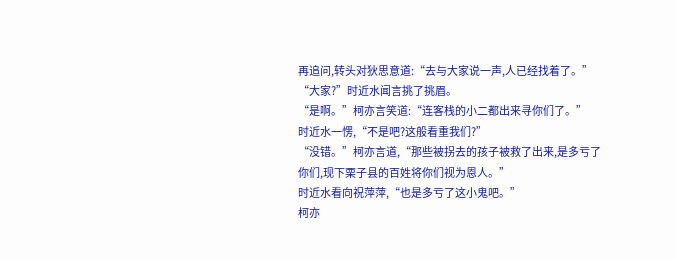再追问,转头对狄思意道:“去与大家说一声,人已经找着了。”
“大家?”时近水闻言挑了挑眉。
“是啊。”柯亦言笑道:“连客栈的小二都出来寻你们了。”
时近水一愣,“不是吧?这般看重我们?”
“没错。”柯亦言道,“那些被拐去的孩子被救了出来,是多亏了你们,现下栗子县的百姓将你们视为恩人。”
时近水看向祝萍萍,“也是多亏了这小鬼吧。”
柯亦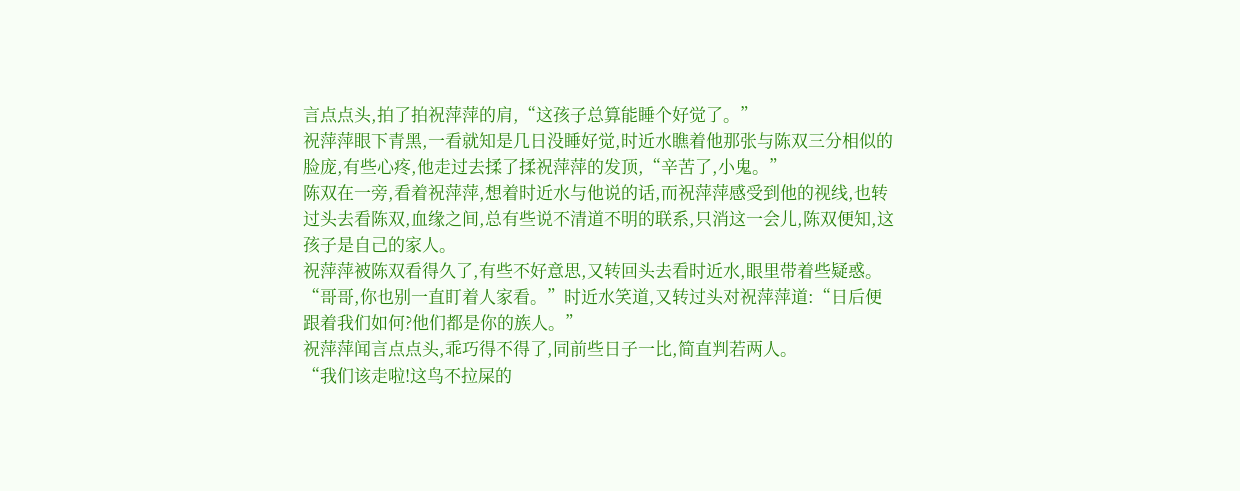言点点头,拍了拍祝萍萍的肩,“这孩子总算能睡个好觉了。”
祝萍萍眼下青黑,一看就知是几日没睡好觉,时近水瞧着他那张与陈双三分相似的脸庞,有些心疼,他走过去揉了揉祝萍萍的发顶,“辛苦了,小鬼。”
陈双在一旁,看着祝萍萍,想着时近水与他说的话,而祝萍萍感受到他的视线,也转过头去看陈双,血缘之间,总有些说不清道不明的联系,只消这一会儿,陈双便知,这孩子是自己的家人。
祝萍萍被陈双看得久了,有些不好意思,又转回头去看时近水,眼里带着些疑惑。
“哥哥,你也别一直盯着人家看。”时近水笑道,又转过头对祝萍萍道:“日后便跟着我们如何?他们都是你的族人。”
祝萍萍闻言点点头,乖巧得不得了,同前些日子一比,简直判若两人。
“我们该走啦!这鸟不拉屎的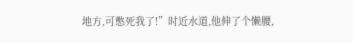地方,可憋死我了!”时近水道,他伸了个懒腰,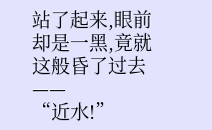站了起来,眼前却是一黑,竟就这般昏了过去——
“近水!”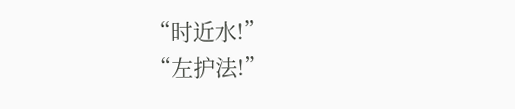“时近水!”
“左护法!”